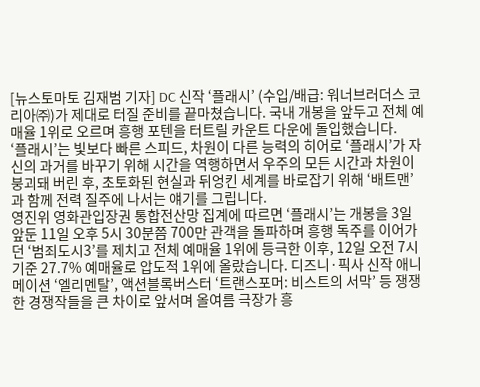[뉴스토마토 김재범 기자] DC 신작 ‘플래시’ (수입/배급: 워너브러더스 코리아㈜)가 제대로 터질 준비를 끝마쳤습니다. 국내 개봉을 앞두고 전체 예매율 1위로 오르며 흥행 포텐을 터트릴 카운트 다운에 돌입했습니다.
‘플래시’는 빛보다 빠른 스피드, 차원이 다른 능력의 히어로 ‘플래시’가 자신의 과거를 바꾸기 위해 시간을 역행하면서 우주의 모든 시간과 차원이 붕괴돼 버린 후, 초토화된 현실과 뒤엉킨 세계를 바로잡기 위해 ‘배트맨’과 함께 전력 질주에 나서는 얘기를 그립니다.
영진위 영화관입장권 통합전산망 집계에 따르면 ‘플래시’는 개봉을 3일 앞둔 11일 오후 5시 30분쯤 700만 관객을 돌파하며 흥행 독주를 이어가던 ‘범죄도시3’를 제치고 전체 예매율 1위에 등극한 이후, 12일 오전 7시 기준 27.7% 예매율로 압도적 1위에 올랐습니다. 디즈니·픽사 신작 애니메이션 ‘엘리멘탈’, 액션블록버스터 ‘트랜스포머: 비스트의 서막’ 등 쟁쟁한 경쟁작들을 큰 차이로 앞서며 올여름 극장가 흥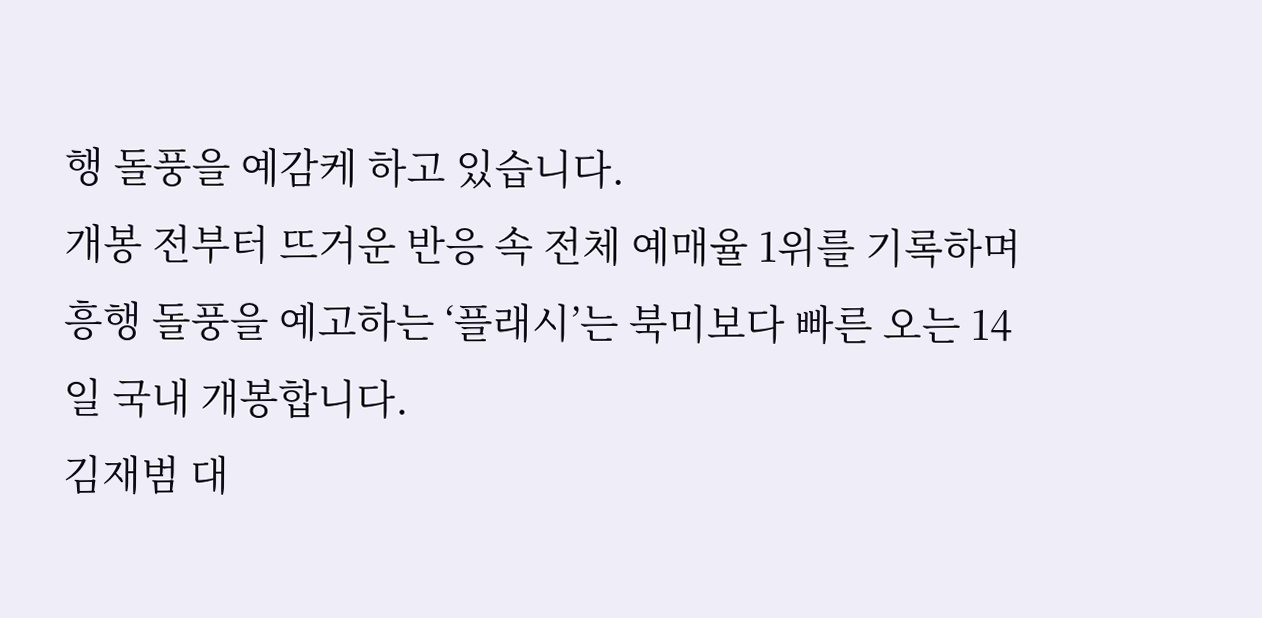행 돌풍을 예감케 하고 있습니다.
개봉 전부터 뜨거운 반응 속 전체 예매율 1위를 기록하며 흥행 돌풍을 예고하는 ‘플래시’는 북미보다 빠른 오는 14일 국내 개봉합니다.
김재범 대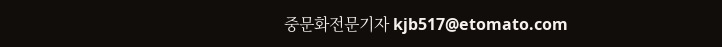중문화전문기자 kjb517@etomato.com